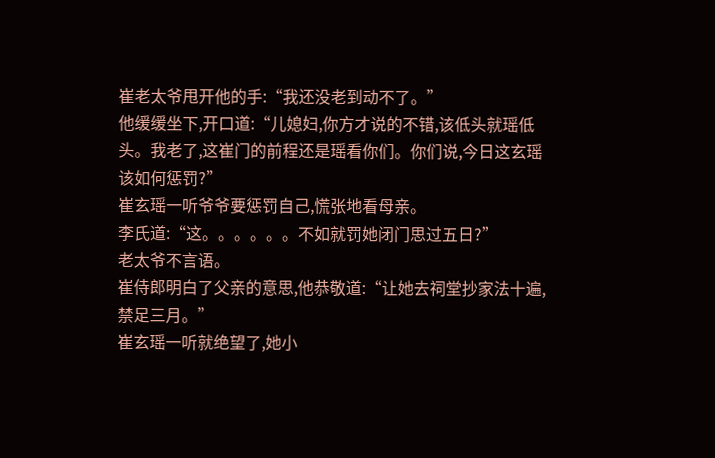崔老太爷甩开他的手:“我还没老到动不了。”
他缓缓坐下,开口道:“儿媳妇,你方才说的不错,该低头就瑶低头。我老了,这崔门的前程还是瑶看你们。你们说,今日这玄瑶该如何惩罚?”
崔玄瑶一听爷爷要惩罚自己,慌张地看母亲。
李氏道:“这。。。。。。不如就罚她闭门思过五日?”
老太爷不言语。
崔侍郎明白了父亲的意思,他恭敬道:“让她去祠堂抄家法十遍,禁足三月。”
崔玄瑶一听就绝望了,她小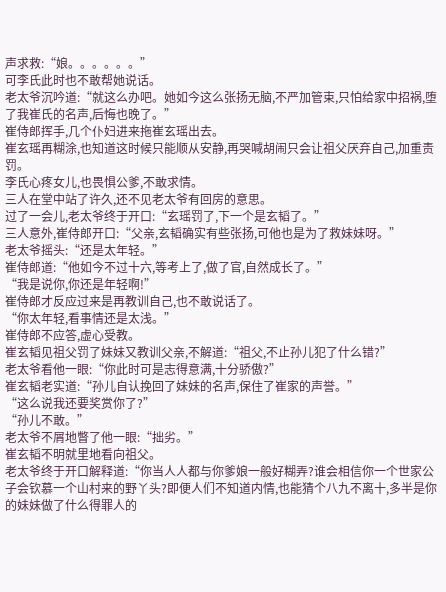声求救:“娘。。。。。。”
可李氏此时也不敢帮她说话。
老太爷沉吟道:“就这么办吧。她如今这么张扬无脑,不严加管束,只怕给家中招祸,堕了我崔氏的名声,后悔也晚了。”
崔侍郎挥手,几个仆妇进来拖崔玄瑶出去。
崔玄瑶再糊涂,也知道这时候只能顺从安静,再哭喊胡闹只会让祖父厌弃自己,加重责罚。
李氏心疼女儿,也畏惧公爹,不敢求情。
三人在堂中站了许久,还不见老太爷有回房的意思。
过了一会儿,老太爷终于开口:“玄瑶罚了,下一个是玄韬了。”
三人意外,崔侍郎开口:“父亲,玄韬确实有些张扬,可他也是为了救妹妹呀。”
老太爷摇头:“还是太年轻。”
崔侍郎道:“他如今不过十六,等考上了,做了官,自然成长了。”
“我是说你,你还是年轻啊!”
崔侍郎才反应过来是再教训自己,也不敢说话了。
“你太年轻,看事情还是太浅。”
崔侍郎不应答,虚心受教。
崔玄韬见祖父罚了妹妹又教训父亲,不解道:“祖父,不止孙儿犯了什么错?”
老太爷看他一眼:“你此时可是志得意满,十分骄傲?”
崔玄韬老实道:“孙儿自认挽回了妹妹的名声,保住了崔家的声誉。”
“这么说我还要奖赏你了?”
“孙儿不敢。”
老太爷不屑地瞥了他一眼:“拙劣。”
崔玄韬不明就里地看向祖父。
老太爷终于开口解释道:“你当人人都与你爹娘一般好糊弄?谁会相信你一个世家公子会钦慕一个山村来的野丫头?即便人们不知道内情,也能猜个八九不离十,多半是你的妹妹做了什么得罪人的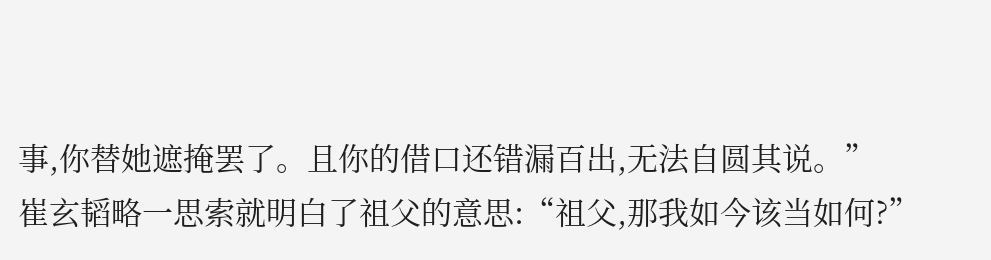事,你替她遮掩罢了。且你的借口还错漏百出,无法自圆其说。”
崔玄韬略一思索就明白了祖父的意思:“祖父,那我如今该当如何?”